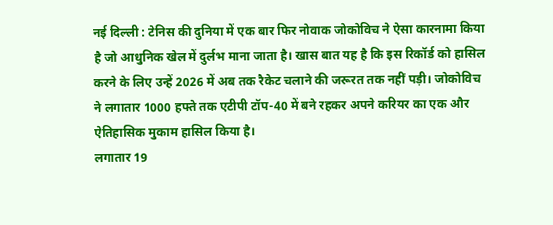नई दिल्ली : टेनिस की दुनिया में एक बार फिर नोवाक जोकोविच ने ऐसा कारनामा किया है जो आधुनिक खेल में दुर्लभ माना जाता है। खास बात यह है कि इस रिकॉर्ड को हासिल करने के लिए उन्हें 2026 में अब तक रैकेट चलाने की जरूरत तक नहीं पड़ी। जोकोविच ने लगातार 1000 हफ्ते तक एटीपी टॉप-40 में बने रहकर अपने करियर का एक और ऐतिहासिक मुकाम हासिल किया है।
लगातार 19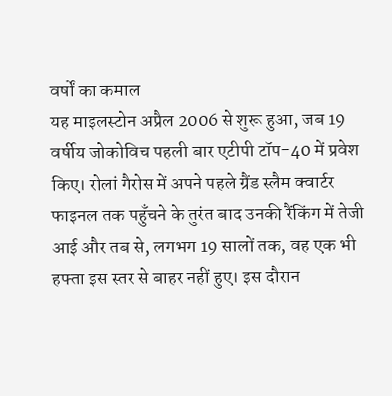वर्षों का कमाल
यह माइलस्टोन अप्रैल 2006 से शुरू हुआ, जब 19 वर्षीय जोकोविच पहली बार एटीपी टॉप-40 में प्रवेश किए। रोलां गैरोस में अपने पहले ग्रैंड स्लैम क्वार्टर फाइनल तक पहुँचने के तुरंत बाद उनकी रैंकिंग में तेजी आई और तब से, लगभग 19 सालों तक, वह एक भी हफ्ता इस स्तर से बाहर नहीं हुए। इस दौरान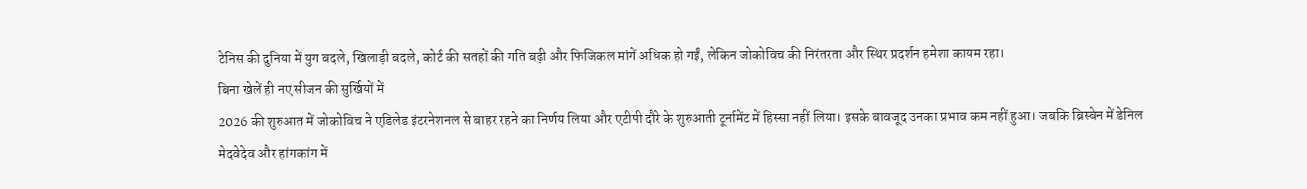टेनिस की दुनिया में युग बदले, खिलाड़ी बदले, कोर्ट की सतहों की गति बढ़ी और फिजिकल मांगें अधिक हो गईं, लेकिन जोकोविच की निरंतरता और स्थिर प्रदर्शन हमेशा कायम रहा।
बिना खेलें ही नए सीजन की सुर्खियों में
2026 की शुरुआत में जोकोविच ने एडिलेड इंटरनेशनल से बाहर रहने का निर्णय लिया और एटीपी दौरे के शुरुआती टूर्नामेंट में हिस्सा नहीं लिया। इसके बावजूद उनका प्रभाव कम नहीं हुआ। जबकि ब्रिस्बेन में डेनिल मेदवेदेव और हांगकांग में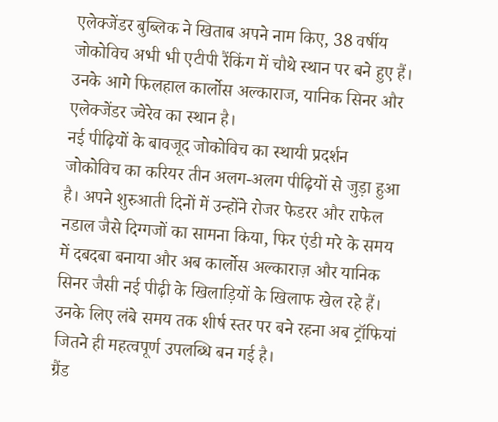एलेक्जेंडर बुब्लिक ने खिताब अपने नाम किए, 38 वर्षीय जोकोविच अभी भी एटीपी रैंकिंग में चौथे स्थान पर बने हुए हैं। उनके आगे फिलहाल कार्लोस अल्काराज, यानिक सिनर और एलेक्जेंडर ज्वेरेव का स्थान है।
नई पीढ़ियों के बावजूद जोकोविच का स्थायी प्रदर्शन
जोकोविच का करियर तीन अलग-अलग पीढ़ियों से जुड़ा हुआ है। अपने शुरुआती दिनों में उन्होंने रोजर फेडरर और राफेल नडाल जैसे दिग्गजों का सामना किया, फिर एंडी मरे के समय में दबदबा बनाया और अब कार्लोस अल्काराज़ और यानिक सिनर जैसी नई पीढ़ी के खिलाड़ियों के खिलाफ खेल रहे हैं। उनके लिए लंबे समय तक शीर्ष स्तर पर बने रहना अब ट्रॉफियां जितने ही महत्वपूर्ण उपलब्धि बन गई है।
ग्रैंड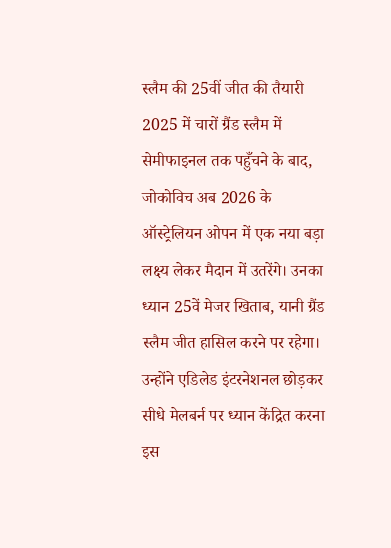स्लैम की 25वीं जीत की तैयारी
2025 में चारों ग्रैंड स्लैम में सेमीफाइनल तक पहुँचने के बाद, जोकोविच अब 2026 के ऑस्ट्रेलियन ओपन में एक नया बड़ा लक्ष्य लेकर मैदान में उतरेंगे। उनका ध्यान 25वें मेजर खिताब, यानी ग्रैंड स्लैम जीत हासिल करने पर रहेगा। उन्होंने एडिलेड इंटरनेशनल छोड़कर सीधे मेलबर्न पर ध्यान केंद्रित करना इस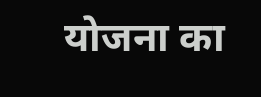योजना का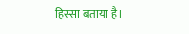हिस्सा बताया है।